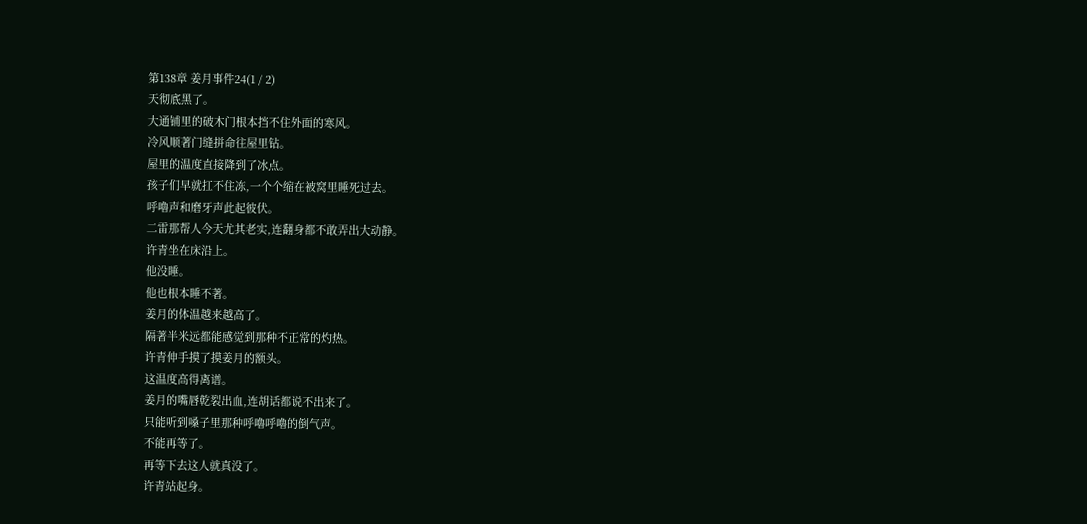第138章 姜月事件24(1 / 2)
天彻底黑了。
大通铺里的破木门根本挡不住外面的寒风。
冷风顺著门缝拼命往屋里钻。
屋里的温度直接降到了冰点。
孩子们早就扛不住冻,一个个缩在被窝里睡死过去。
呼嚕声和磨牙声此起彼伏。
二雷那帮人今天尤其老实,连翻身都不敢弄出大动静。
许青坐在床沿上。
他没睡。
他也根本睡不著。
姜月的体温越来越高了。
隔著半米远都能感觉到那种不正常的灼热。
许青伸手摸了摸姜月的额头。
这温度高得离谱。
姜月的嘴唇乾裂出血,连胡话都说不出来了。
只能听到嗓子里那种呼嚕呼嚕的倒气声。
不能再等了。
再等下去这人就真没了。
许青站起身。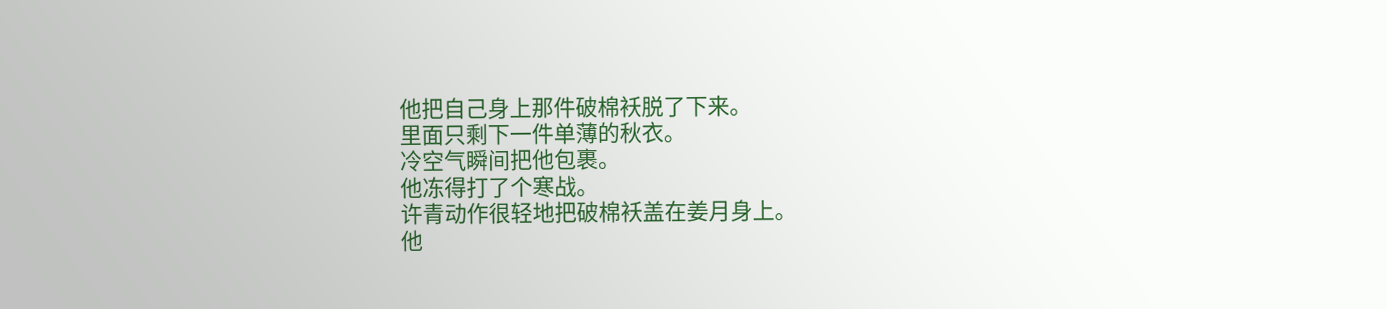他把自己身上那件破棉袄脱了下来。
里面只剩下一件单薄的秋衣。
冷空气瞬间把他包裹。
他冻得打了个寒战。
许青动作很轻地把破棉袄盖在姜月身上。
他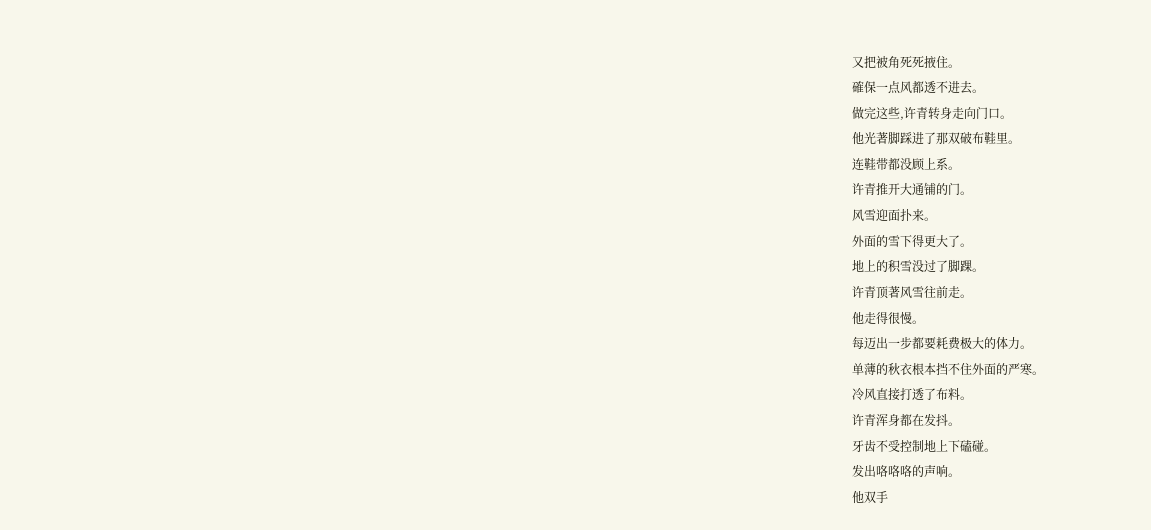又把被角死死掖住。
確保一点风都透不进去。
做完这些,许青转身走向门口。
他光著脚踩进了那双破布鞋里。
连鞋带都没顾上系。
许青推开大通铺的门。
风雪迎面扑来。
外面的雪下得更大了。
地上的积雪没过了脚踝。
许青顶著风雪往前走。
他走得很慢。
每迈出一步都要耗费极大的体力。
单薄的秋衣根本挡不住外面的严寒。
冷风直接打透了布料。
许青浑身都在发抖。
牙齿不受控制地上下磕碰。
发出咯咯咯的声响。
他双手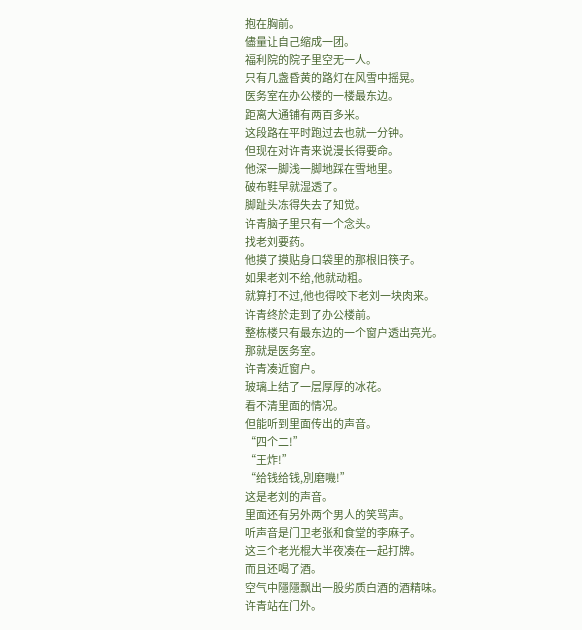抱在胸前。
儘量让自己缩成一团。
福利院的院子里空无一人。
只有几盏昏黄的路灯在风雪中摇晃。
医务室在办公楼的一楼最东边。
距离大通铺有两百多米。
这段路在平时跑过去也就一分钟。
但现在对许青来说漫长得要命。
他深一脚浅一脚地踩在雪地里。
破布鞋早就湿透了。
脚趾头冻得失去了知觉。
许青脑子里只有一个念头。
找老刘要药。
他摸了摸贴身口袋里的那根旧筷子。
如果老刘不给,他就动粗。
就算打不过,他也得咬下老刘一块肉来。
许青终於走到了办公楼前。
整栋楼只有最东边的一个窗户透出亮光。
那就是医务室。
许青凑近窗户。
玻璃上结了一层厚厚的冰花。
看不清里面的情况。
但能听到里面传出的声音。
“四个二!”
“王炸!”
“给钱给钱,別磨嘰!”
这是老刘的声音。
里面还有另外两个男人的笑骂声。
听声音是门卫老张和食堂的李麻子。
这三个老光棍大半夜凑在一起打牌。
而且还喝了酒。
空气中隱隱飘出一股劣质白酒的酒精味。
许青站在门外。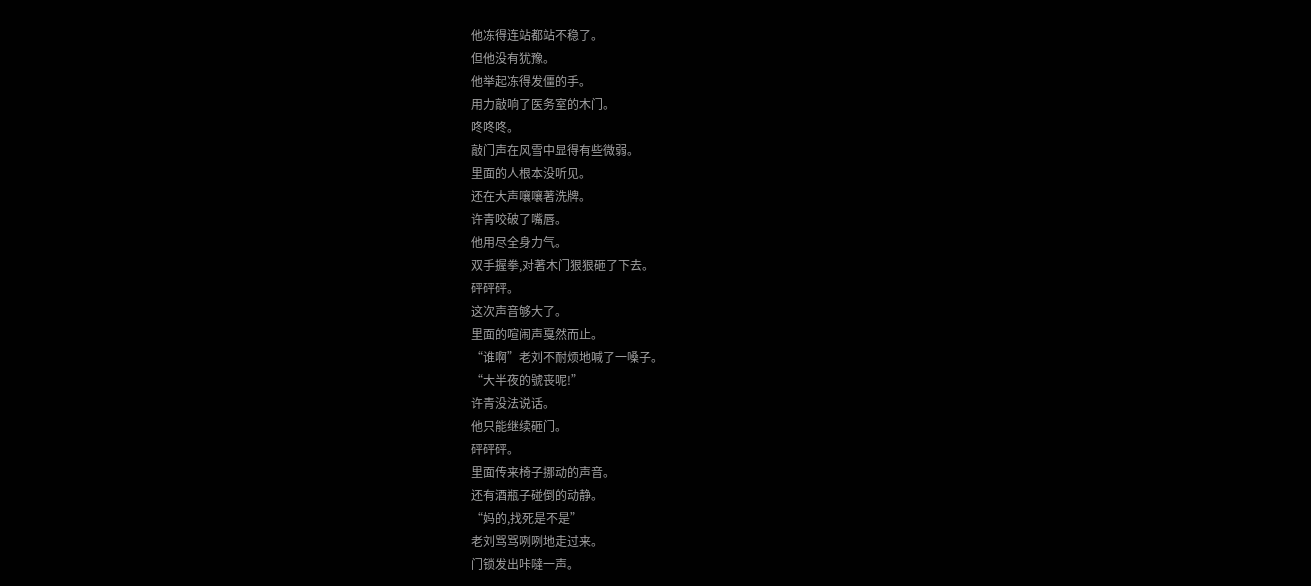他冻得连站都站不稳了。
但他没有犹豫。
他举起冻得发僵的手。
用力敲响了医务室的木门。
咚咚咚。
敲门声在风雪中显得有些微弱。
里面的人根本没听见。
还在大声嚷嚷著洗牌。
许青咬破了嘴唇。
他用尽全身力气。
双手握拳,对著木门狠狠砸了下去。
砰砰砰。
这次声音够大了。
里面的喧闹声戛然而止。
“谁啊”老刘不耐烦地喊了一嗓子。
“大半夜的號丧呢!”
许青没法说话。
他只能继续砸门。
砰砰砰。
里面传来椅子挪动的声音。
还有酒瓶子碰倒的动静。
“妈的,找死是不是”
老刘骂骂咧咧地走过来。
门锁发出咔噠一声。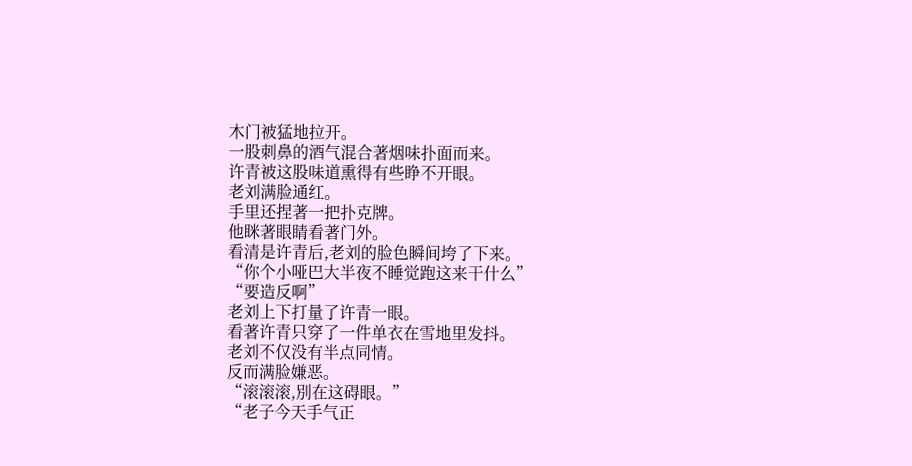木门被猛地拉开。
一股刺鼻的酒气混合著烟味扑面而来。
许青被这股味道熏得有些睁不开眼。
老刘满脸通红。
手里还捏著一把扑克牌。
他眯著眼睛看著门外。
看清是许青后,老刘的脸色瞬间垮了下来。
“你个小哑巴大半夜不睡觉跑这来干什么”
“要造反啊”
老刘上下打量了许青一眼。
看著许青只穿了一件单衣在雪地里发抖。
老刘不仅没有半点同情。
反而满脸嫌恶。
“滚滚滚,別在这碍眼。”
“老子今天手气正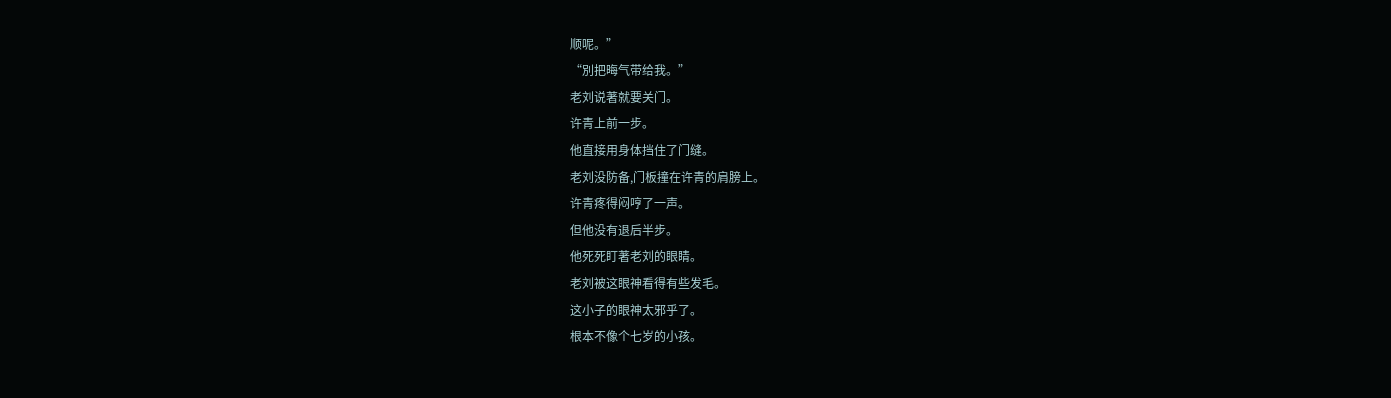顺呢。”
“別把晦气带给我。”
老刘说著就要关门。
许青上前一步。
他直接用身体挡住了门缝。
老刘没防备,门板撞在许青的肩膀上。
许青疼得闷哼了一声。
但他没有退后半步。
他死死盯著老刘的眼睛。
老刘被这眼神看得有些发毛。
这小子的眼神太邪乎了。
根本不像个七岁的小孩。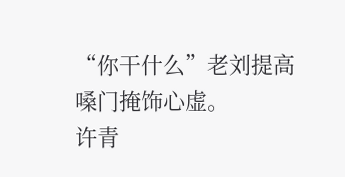“你干什么”老刘提高嗓门掩饰心虚。
许青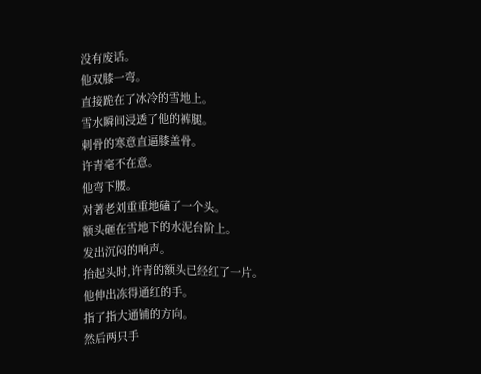没有废话。
他双膝一弯。
直接跪在了冰冷的雪地上。
雪水瞬间浸透了他的裤腿。
刺骨的寒意直逼膝盖骨。
许青毫不在意。
他弯下腰。
对著老刘重重地磕了一个头。
额头砸在雪地下的水泥台阶上。
发出沉闷的响声。
抬起头时,许青的额头已经红了一片。
他伸出冻得通红的手。
指了指大通铺的方向。
然后两只手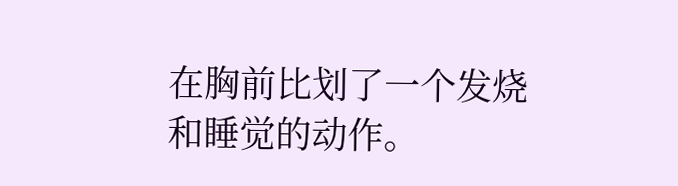在胸前比划了一个发烧和睡觉的动作。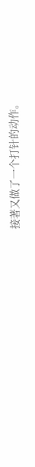接著又做了一个打针的动作。